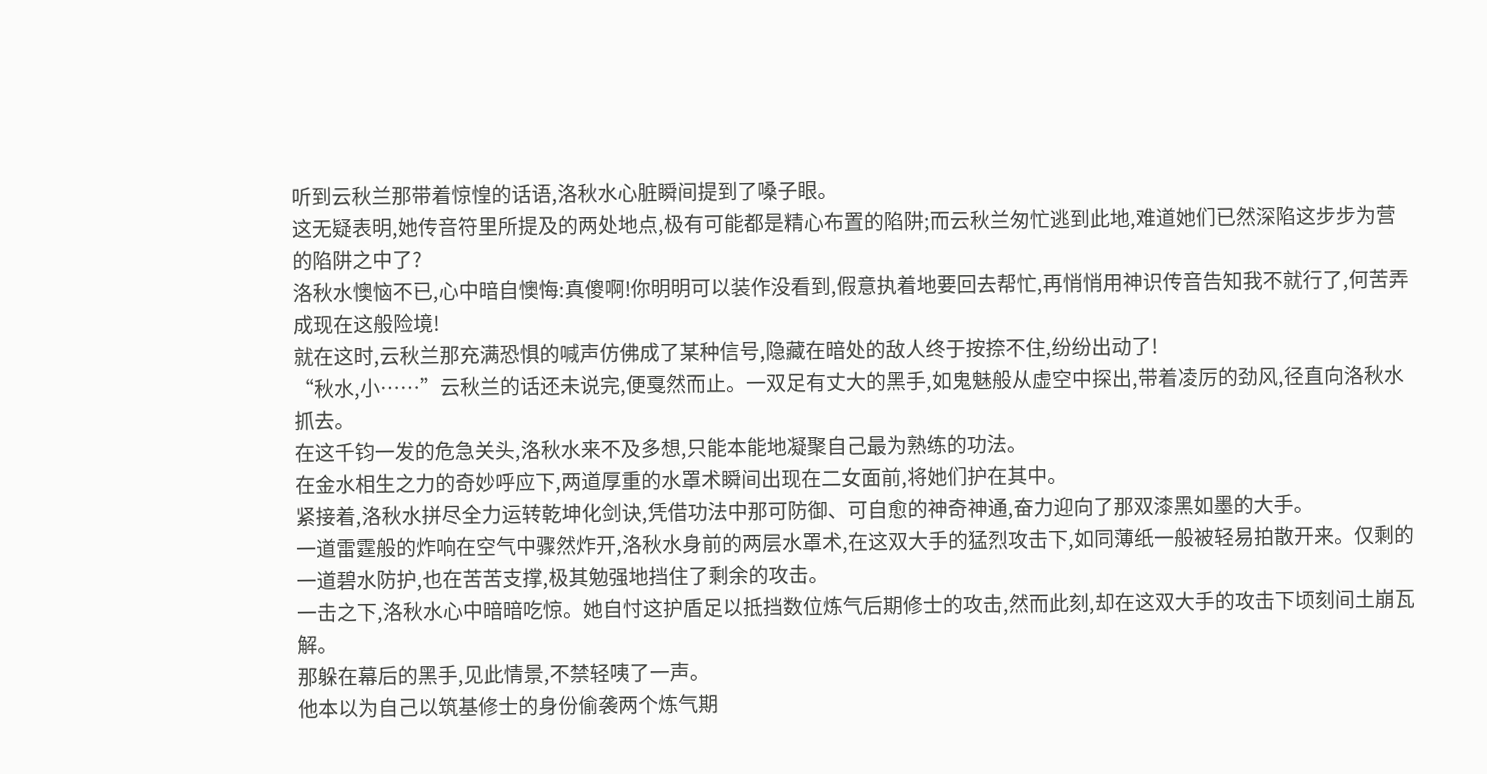听到云秋兰那带着惊惶的话语,洛秋水心脏瞬间提到了嗓子眼。
这无疑表明,她传音符里所提及的两处地点,极有可能都是精心布置的陷阱;而云秋兰匆忙逃到此地,难道她们已然深陷这步步为营的陷阱之中了?
洛秋水懊恼不已,心中暗自懊悔:真傻啊!你明明可以装作没看到,假意执着地要回去帮忙,再悄悄用神识传音告知我不就行了,何苦弄成现在这般险境!
就在这时,云秋兰那充满恐惧的喊声仿佛成了某种信号,隐藏在暗处的敌人终于按捺不住,纷纷出动了!
“秋水,小……”云秋兰的话还未说完,便戛然而止。一双足有丈大的黑手,如鬼魅般从虚空中探出,带着凌厉的劲风,径直向洛秋水抓去。
在这千钧一发的危急关头,洛秋水来不及多想,只能本能地凝聚自己最为熟练的功法。
在金水相生之力的奇妙呼应下,两道厚重的水罩术瞬间出现在二女面前,将她们护在其中。
紧接着,洛秋水拼尽全力运转乾坤化剑诀,凭借功法中那可防御、可自愈的神奇神通,奋力迎向了那双漆黑如墨的大手。
一道雷霆般的炸响在空气中骤然炸开,洛秋水身前的两层水罩术,在这双大手的猛烈攻击下,如同薄纸一般被轻易拍散开来。仅剩的一道碧水防护,也在苦苦支撑,极其勉强地挡住了剩余的攻击。
一击之下,洛秋水心中暗暗吃惊。她自忖这护盾足以抵挡数位炼气后期修士的攻击,然而此刻,却在这双大手的攻击下顷刻间土崩瓦解。
那躲在幕后的黑手,见此情景,不禁轻咦了一声。
他本以为自己以筑基修士的身份偷袭两个炼气期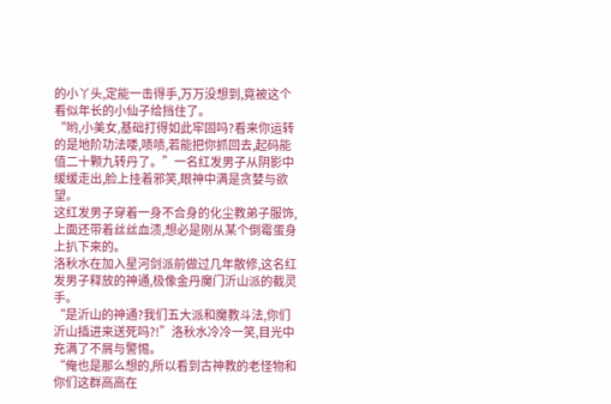的小丫头,定能一击得手,万万没想到,竟被这个看似年长的小仙子给挡住了。
“哟,小美女,基础打得如此牢固吗?看来你运转的是地阶功法喽,啧啧,若能把你抓回去,起码能值二十颗九转丹了。”一名红发男子从阴影中缓缓走出,脸上挂着邪笑,眼神中满是贪婪与欲望。
这红发男子穿着一身不合身的化尘教弟子服饰,上面还带着丝丝血渍,想必是刚从某个倒霉蛋身上扒下来的。
洛秋水在加入星河剑派前做过几年散修,这名红发男子释放的神通,极像金丹魔门沂山派的截灵手。
“是沂山的神通?我们五大派和魔教斗法,你们沂山插进来送死吗?!”洛秋水冷冷一笑,目光中充满了不屑与警惕。
“俺也是那么想的,所以看到古神教的老怪物和你们这群高高在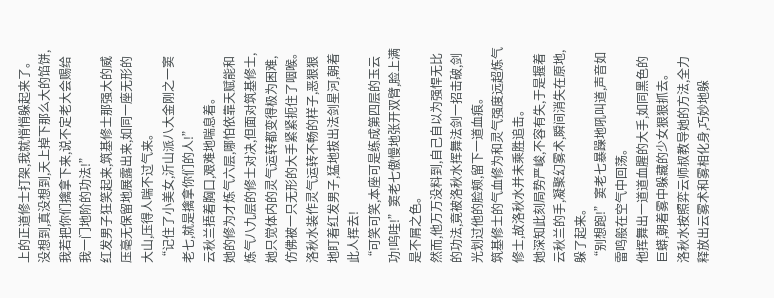上的正道修士打架,我就悄悄躲起来了。没想到,真没想到,天上掉下那么大的馅饼,我若把你们擒拿下来,说不定老大会赐给我一门地阶的功法!”
红发男子狂笑起来,筑基修士那强大的威压毫无保留地展露出来,如同一座无形的大山,压得人喘不过气来。
“记住了小美女,沂山派八大金刚之一窦老七,就是擒拿你们的人!”
云秋兰捂着胸口,艰难地喘息着。
她的修为才炼气六层,哪怕依靠天赋能和炼气八九层的修士对决,但面对筑基修士,她只觉体内的灵气运转都变得极为困难,仿佛被一只无形的大手紧紧扼住了咽喉。
洛秋水装作灵气运转不畅的样子,恶狠狠地盯着红发男子,猛地拔出法剑星河,朝着此人挥去!
“可笑可笑,本座可是练成第四层的玉云功!呜哇!”窦老七傲慢地张开双臂,脸上满是不屑之色。
然而,他万万没料到,自己自以为强悍无比的功法,竟被洛秋水挥舞法剑一招击破,剑光划过他的脸颊,留下一道血痕。
筑基修士的气血修为和灵气强度远超炼气修士,故洛秋水并未乘胜追击。
她深知此刻局势严峻,不容有失,于是握着云秋兰的手,凝聚幻雾术,瞬间消失在原地,躲了起来。
“别想跑!”窦老七暴躁地吼叫道,声音如雷鸣般在空气中回荡。
他挥舞出一道道血腥的大手,如同黑色的巨蟒,朝着雾中躲藏的少女狠狠抓去。
洛秋水按照弈云师叔教导她的方法,全力释放出云雾术和雾相化身,巧妙地躲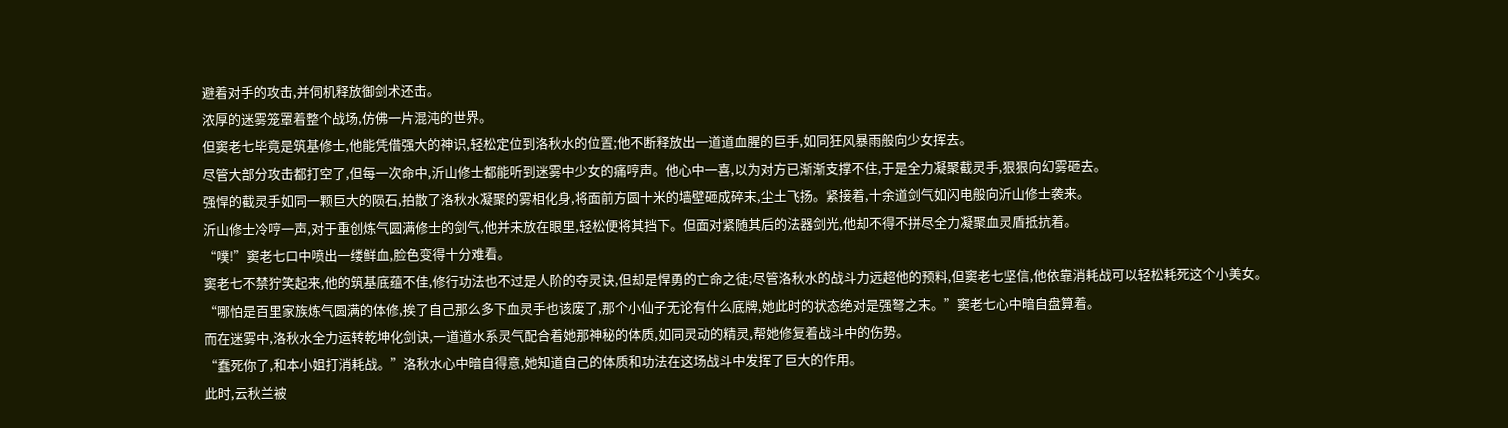避着对手的攻击,并伺机释放御剑术还击。
浓厚的迷雾笼罩着整个战场,仿佛一片混沌的世界。
但窦老七毕竟是筑基修士,他能凭借强大的神识,轻松定位到洛秋水的位置;他不断释放出一道道血腥的巨手,如同狂风暴雨般向少女挥去。
尽管大部分攻击都打空了,但每一次命中,沂山修士都能听到迷雾中少女的痛哼声。他心中一喜,以为对方已渐渐支撑不住,于是全力凝聚截灵手,狠狠向幻雾砸去。
强悍的截灵手如同一颗巨大的陨石,拍散了洛秋水凝聚的雾相化身,将面前方圆十米的墙壁砸成碎末,尘土飞扬。紧接着,十余道剑气如闪电般向沂山修士袭来。
沂山修士冷哼一声,对于重创炼气圆满修士的剑气,他并未放在眼里,轻松便将其挡下。但面对紧随其后的法器剑光,他却不得不拼尽全力凝聚血灵盾抵抗着。
“噗!”窦老七口中喷出一缕鲜血,脸色变得十分难看。
窦老七不禁狞笑起来,他的筑基底蕴不佳,修行功法也不过是人阶的夺灵诀,但却是悍勇的亡命之徒;尽管洛秋水的战斗力远超他的预料,但窦老七坚信,他依靠消耗战可以轻松耗死这个小美女。
“哪怕是百里家族炼气圆满的体修,挨了自己那么多下血灵手也该废了,那个小仙子无论有什么底牌,她此时的状态绝对是强弩之末。”窦老七心中暗自盘算着。
而在迷雾中,洛秋水全力运转乾坤化剑诀,一道道水系灵气配合着她那神秘的体质,如同灵动的精灵,帮她修复着战斗中的伤势。
“蠢死你了,和本小姐打消耗战。”洛秋水心中暗自得意,她知道自己的体质和功法在这场战斗中发挥了巨大的作用。
此时,云秋兰被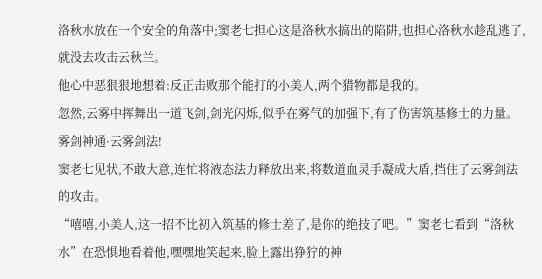洛秋水放在一个安全的角落中;窦老七担心这是洛秋水搞出的陷阱,也担心洛秋水趁乱逃了,就没去攻击云秋兰。
他心中恶狠狠地想着:反正击败那个能打的小美人,两个猎物都是我的。
忽然,云雾中挥舞出一道飞剑,剑光闪烁,似乎在雾气的加强下,有了伤害筑基修士的力量。
雾剑神通·云雾剑法!
窦老七见状,不敢大意,连忙将液态法力释放出来,将数道血灵手凝成大盾,挡住了云雾剑法的攻击。
“嘻嘻,小美人,这一招不比初入筑基的修士差了,是你的绝技了吧。”窦老七看到“洛秋水”在恐惧地看着他,嘿嘿地笑起来,脸上露出狰狞的神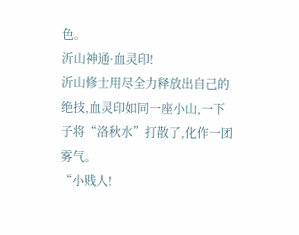色。
沂山神通·血灵印!
沂山修士用尽全力释放出自己的绝技,血灵印如同一座小山,一下子将“洛秋水”打散了,化作一团雾气。
“小贱人!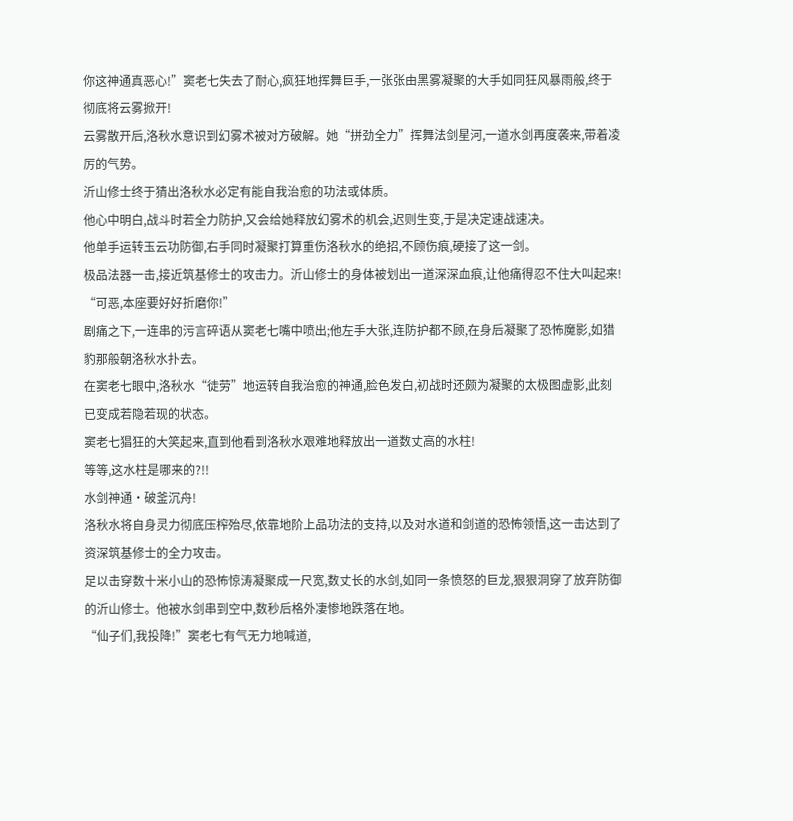你这神通真恶心!”窦老七失去了耐心,疯狂地挥舞巨手,一张张由黑雾凝聚的大手如同狂风暴雨般,终于彻底将云雾掀开!
云雾散开后,洛秋水意识到幻雾术被对方破解。她“拼劲全力”挥舞法剑星河,一道水剑再度袭来,带着凌厉的气势。
沂山修士终于猜出洛秋水必定有能自我治愈的功法或体质。
他心中明白,战斗时若全力防护,又会给她释放幻雾术的机会,迟则生变,于是决定速战速决。
他单手运转玉云功防御,右手同时凝聚打算重伤洛秋水的绝招,不顾伤痕,硬接了这一剑。
极品法器一击,接近筑基修士的攻击力。沂山修士的身体被划出一道深深血痕,让他痛得忍不住大叫起来!
“可恶,本座要好好折磨你!”
剧痛之下,一连串的污言碎语从窦老七嘴中喷出;他左手大张,连防护都不顾,在身后凝聚了恐怖魔影,如猎豹那般朝洛秋水扑去。
在窦老七眼中,洛秋水“徒劳”地运转自我治愈的神通,脸色发白,初战时还颇为凝聚的太极图虚影,此刻已变成若隐若现的状态。
窦老七猖狂的大笑起来,直到他看到洛秋水艰难地释放出一道数丈高的水柱!
等等,这水柱是哪来的?!!
水剑神通·破釜沉舟!
洛秋水将自身灵力彻底压榨殆尽,依靠地阶上品功法的支持,以及对水道和剑道的恐怖领悟,这一击达到了资深筑基修士的全力攻击。
足以击穿数十米小山的恐怖惊涛凝聚成一尺宽,数丈长的水剑,如同一条愤怒的巨龙,狠狠洞穿了放弃防御的沂山修士。他被水剑串到空中,数秒后格外凄惨地跌落在地。
“仙子们,我投降!”窦老七有气无力地喊道,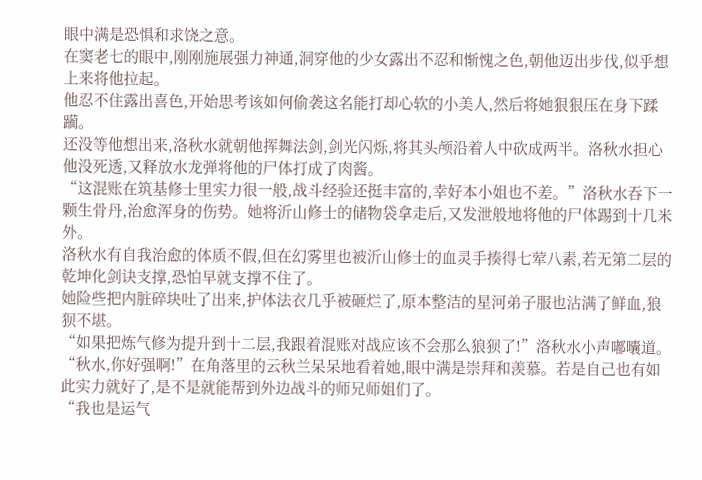眼中满是恐惧和求饶之意。
在窦老七的眼中,刚刚施展强力神通,洞穿他的少女露出不忍和惭愧之色,朝他迈出步伐,似乎想上来将他拉起。
他忍不住露出喜色,开始思考该如何偷袭这名能打却心软的小美人,然后将她狠狠压在身下蹂躏。
还没等他想出来,洛秋水就朝他挥舞法剑,剑光闪烁,将其头颅沿着人中砍成两半。洛秋水担心他没死透,又释放水龙弹将他的尸体打成了肉酱。
“这混账在筑基修士里实力很一般,战斗经验还挺丰富的,幸好本小姐也不差。”洛秋水吞下一颗生骨丹,治愈浑身的伤势。她将沂山修士的储物袋拿走后,又发泄般地将他的尸体踢到十几米外。
洛秋水有自我治愈的体质不假,但在幻雾里也被沂山修士的血灵手揍得七荤八素,若无第二层的乾坤化剑诀支撑,恐怕早就支撑不住了。
她险些把内脏碎块吐了出来,护体法衣几乎被砸烂了,原本整洁的星河弟子服也沾满了鲜血,狼狈不堪。
“如果把炼气修为提升到十二层,我跟着混账对战应该不会那么狼狈了!”洛秋水小声嘟囔道。
“秋水,你好强啊!”在角落里的云秋兰呆呆地看着她,眼中满是崇拜和羡慕。若是自己也有如此实力就好了,是不是就能帮到外边战斗的师兄师姐们了。
“我也是运气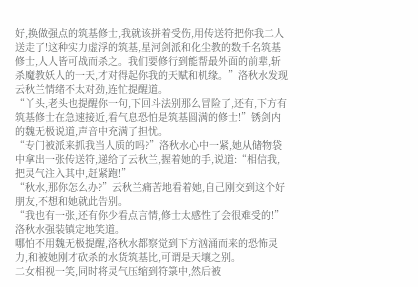好,换做强点的筑基修士,我就该拼着受伤,用传送符把你我二人送走了!这种实力虚浮的筑基,星河剑派和化尘教的数千名筑基修士,人人皆可战而杀之。我们要修行到能帮最外面的前辈,斩杀魔教妖人的一天,才对得起你我的天赋和机缘。”洛秋水发现云秋兰情绪不太对劲,连忙提醒道。
“丫头,老头也提醒你一句,下回斗法别那么冒险了,还有,下方有筑基修士在急速接近,看气息恐怕是筑基圆满的修士!”锈剑内的魏无极说道,声音中充满了担忧。
“专门被派来抓我当人质的吗?”洛秋水心中一紧,她从储物袋中拿出一张传送符,递给了云秋兰,握着她的手,说道:“相信我,把灵气注入其中,赶紧跑!”
“秋水,那你怎么办?”云秋兰痛苦地看着她,自己刚交到这个好朋友,不想和她就此告别。
“我也有一张,还有你少看点言情,修士太感性了会很难受的!”洛秋水强装镇定地笑道。
哪怕不用魏无极提醒,洛秋水都察觉到下方汹涌而来的恐怖灵力,和被她刚才砍杀的水货筑基比,可谓是天壤之别。
二女相视一笑,同时将灵气压缩到符箓中,然后被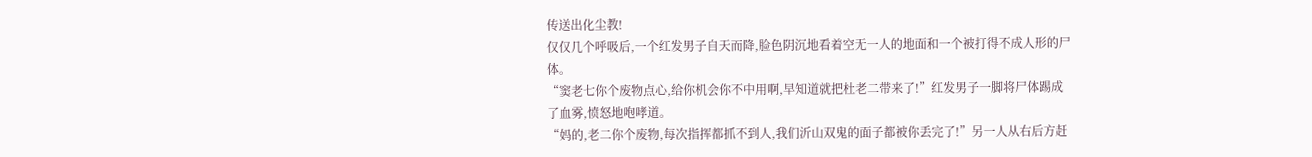传送出化尘教!
仅仅几个呼吸后,一个红发男子自天而降,脸色阴沉地看着空无一人的地面和一个被打得不成人形的尸体。
“窦老七你个废物点心,给你机会你不中用啊,早知道就把杜老二带来了!”红发男子一脚将尸体踢成了血雾,愤怒地咆哮道。
“妈的,老二你个废物,每次指挥都抓不到人,我们沂山双鬼的面子都被你丢完了!”另一人从右后方赶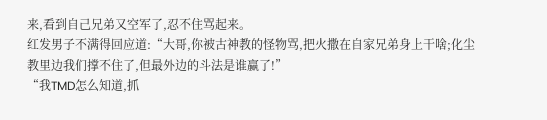来,看到自己兄弟又空军了,忍不住骂起来。
红发男子不满得回应道:“大哥,你被古神教的怪物骂,把火撒在自家兄弟身上干啥;化尘教里边我们撑不住了,但最外边的斗法是谁赢了!”
“我TMD怎么知道,抓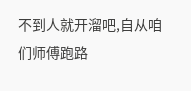不到人就开溜吧,自从咱们师傅跑路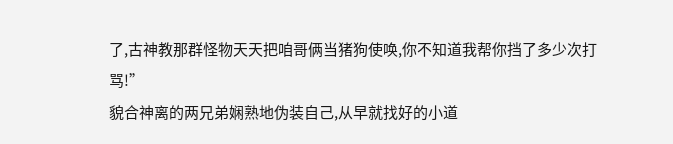了,古神教那群怪物天天把咱哥俩当猪狗使唤,你不知道我帮你挡了多少次打骂!”
貌合神离的两兄弟娴熟地伪装自己,从早就找好的小道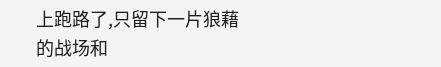上跑路了,只留下一片狼藉的战场和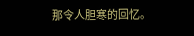那令人胆寒的回忆。